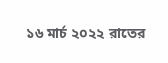১৬ মার্চ ২০২২ রাতের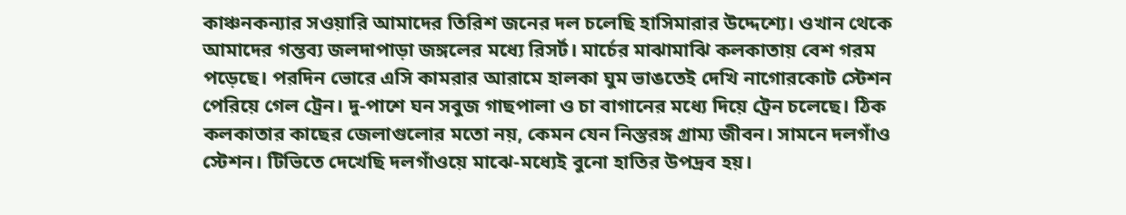কাঞ্চনকন্যার সওয়ারি আমাদের তিরিশ জনের দল চলেছি হাসিমারার উদ্দেশ্যে। ওখান থেকে আমাদের গন্তব্য জলদাপাড়া জঙ্গলের মধ্যে রিসর্ট। মার্চের মাঝামাঝি কলকাতায় বেশ গরম পড়েছে। পরদিন ভোরে এসি কামরার আরামে হালকা ঘুম ভাঙতেই দেখি নাগোরকোট স্টেশন পেরিয়ে গেল ট্রেন। দু-পাশে ঘন সবুজ গাছপালা ও চা বাগানের মধ্যে দিয়ে ট্রেন চলেছে। ঠিক কলকাতার কাছের জেলাগুলোর মতো নয়, কেমন যেন নিস্তরঙ্গ গ্রাম্য জীবন। সামনে দলগাঁও স্টেশন। টিভিতে দেখেছি দলগাঁওয়ে মাঝে-মধ্যেই বুনো হাতির উপদ্রব হয়।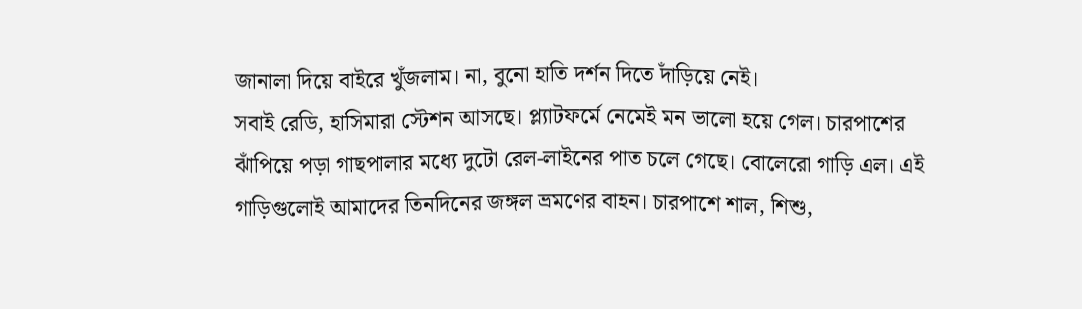জানালা দিয়ে বাইরে খুঁজলাম। না, বুনো হাতি দর্শন দিতে দাঁড়িয়ে নেই।
সবাই রেডি, হাসিমারা স্টেশন আসছে। প্ল্যাটফর্মে নেমেই মন ভালো হয়ে গেল। চারপাশের ঝাঁপিয়ে পড়া গাছপালার মধ্যে দুটো রেল-লাইনের পাত চলে গেছে। বোলেরো গাড়ি এল। এই গাড়িগুলোই আমাদের তিনদিনের জঙ্গল ভ্রমণের বাহন। চারপাশে শাল, শিশু,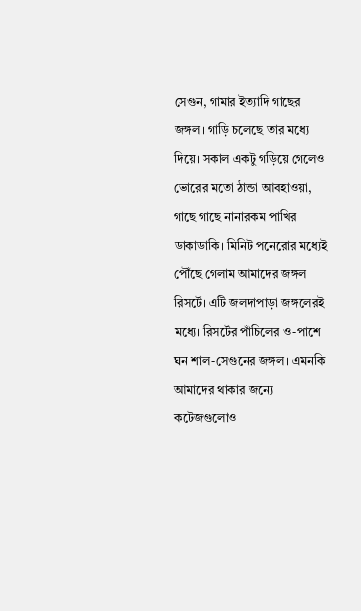সেগুন, গামার ইত্যাদি গাছের জঙ্গল। গাড়ি চলেছে তার মধ্যে দিয়ে। সকাল একটু গড়িয়ে গেলেও ভোরের মতো ঠান্ডা আবহাওয়া, গাছে গাছে নানারকম পাখির ডাকাডাকি। মিনিট পনেরোর মধ্যেই পৌঁছে গেলাম আমাদের জঙ্গল রিসর্টে। এটি জলদাপাড়া জঙ্গলেরই মধ্যে। রিসর্টের পাঁচিলের ও-পাশে ঘন শাল-সেগুনের জঙ্গল। এমনকি আমাদের থাকার জন্যে কটেজগুলোও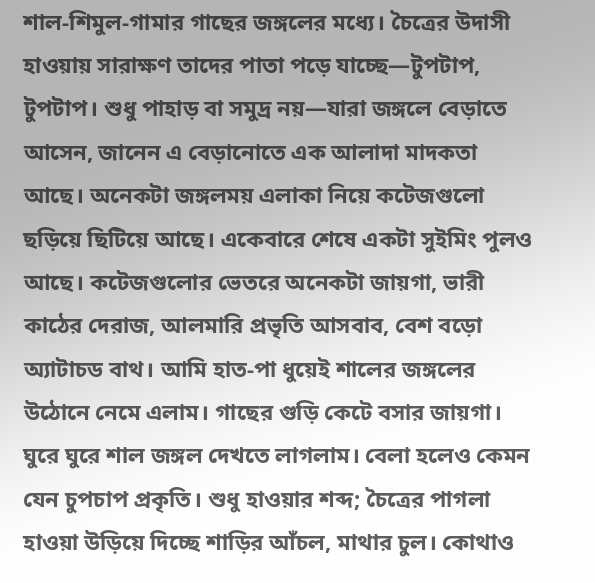শাল-শিমুল-গামার গাছের জঙ্গলের মধ্যে। চৈত্রের উদাসী হাওয়ায় সারাক্ষণ তাদের পাতা পড়ে যাচ্ছে—টুপটাপ, টুপটাপ। শুধু পাহাড় বা সমুদ্র নয়—যারা জঙ্গলে বেড়াতে আসেন, জানেন এ বেড়ানোতে এক আলাদা মাদকতা আছে। অনেকটা জঙ্গলময় এলাকা নিয়ে কটেজগুলো ছড়িয়ে ছিটিয়ে আছে। একেবারে শেষে একটা সুইমিং পুলও আছে। কটেজগুলোর ভেতরে অনেকটা জায়গা, ভারী কাঠের দেরাজ, আলমারি প্রভৃতি আসবাব, বেশ বড়ো অ্যাটাচড বাথ। আমি হাত-পা ধুয়েই শালের জঙ্গলের উঠোনে নেমে এলাম। গাছের গুড়ি কেটে বসার জায়গা। ঘুরে ঘুরে শাল জঙ্গল দেখতে লাগলাম। বেলা হলেও কেমন যেন চুপচাপ প্রকৃতি। শুধু হাওয়ার শব্দ; চৈত্রের পাগলা হাওয়া উড়িয়ে দিচ্ছে শাড়ির আঁচল, মাথার চুল। কোথাও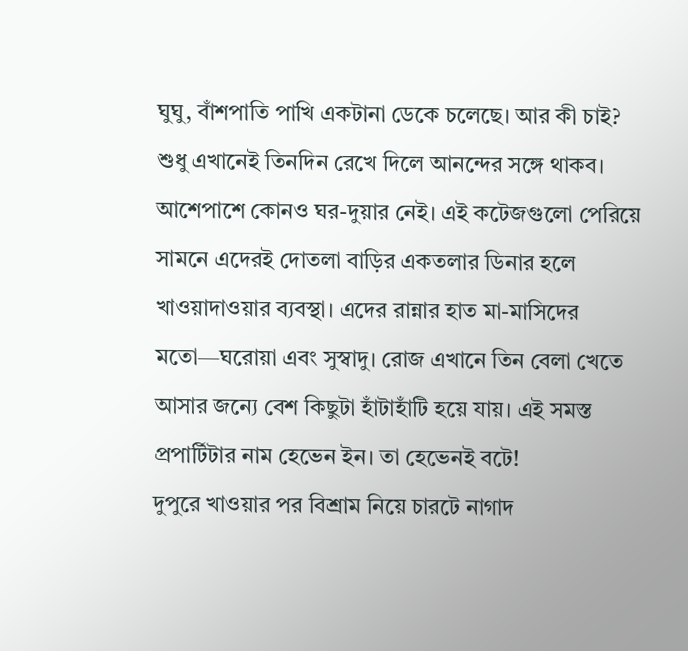ঘুঘু, বাঁশপাতি পাখি একটানা ডেকে চলেছে। আর কী চাই? শুধু এখানেই তিনদিন রেখে দিলে আনন্দের সঙ্গে থাকব। আশেপাশে কোনও ঘর-দুয়ার নেই। এই কটেজগুলো পেরিয়ে সামনে এদেরই দোতলা বাড়ির একতলার ডিনার হলে খাওয়াদাওয়ার ব্যবস্থা। এদের রান্নার হাত মা-মাসিদের মতো—ঘরোয়া এবং সুস্বাদু। রোজ এখানে তিন বেলা খেতে আসার জন্যে বেশ কিছুটা হাঁটাহাঁটি হয়ে যায়। এই সমস্ত প্রপার্টিটার নাম হেভেন ইন। তা হেভেনই বটে!
দুপুরে খাওয়ার পর বিশ্রাম নিয়ে চারটে নাগাদ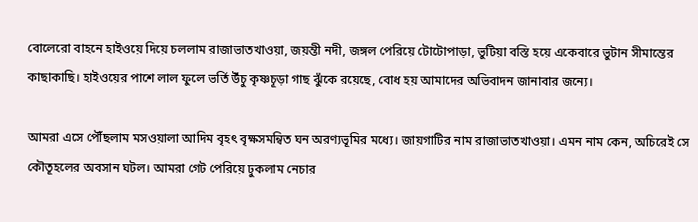বোলেরো বাহনে হাইওয়ে দিয়ে চললাম রাজাভাতখাওয়া, জয়ন্তী নদী, জঙ্গল পেরিয়ে টোটোপাড়া, ভুটিয়া বস্তি হয়ে একেবারে ভুটান সীমান্তের কাছাকাছি। হাইওয়ের পাশে লাল ফুলে ভর্তি উঁচু কৃষ্ণচূড়া গাছ ঝুঁকে রয়েছে, বোধ হয় আমাদের অভিবাদন জানাবার জন্যে।

আমরা এসে পৌঁছলাম মসওয়ালা আদিম বৃহৎ বৃক্ষসমন্বিত ঘন অরণ্যভূমির মধ্যে। জায়গাটির নাম রাজাভাতখাওয়া। এমন নাম কেন, অচিরেই সে কৌতূহলের অবসান ঘটল। আমরা গেট পেরিয়ে ঢুকলাম নেচার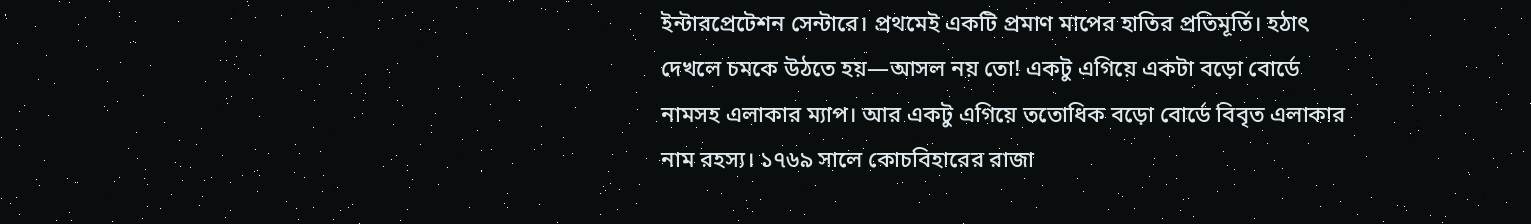ইন্টারপ্রেটেশন সেন্টারে। প্রথমেই একটি প্রমাণ মাপের হাতির প্রতিমূর্তি। হঠাৎ দেখলে চমকে উঠতে হয়—আসল নয় তো! একটু এগিয়ে একটা বড়ো বোর্ডে নামসহ এলাকার ম্যাপ। আর একটু এগিয়ে ততোধিক বড়ো বোর্ডে বিবৃত এলাকার নাম রহস্য। ১৭৬৯ সালে কোচবিহারের রাজা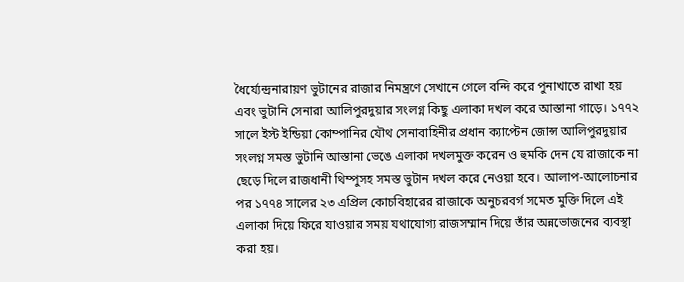ধৈর্য্যেন্দ্রনারায়ণ ভুটানের রাজার নিমন্ত্রণে সেখানে গেলে বন্দি করে পুনাখাতে রাখা হয় এবং ভুটানি সেনারা আলিপুরদুয়ার সংলগ্ন কিছু এলাকা দখল করে আস্তানা গাড়ে। ১৭৭২ সালে ইস্ট ইন্ডিয়া কোম্পানির যৌথ সেনাবাহিনীর প্রধান ক্যাপ্টেন জোন্স আলিপুরদুয়ার সংলগ্ন সমস্ত ভুটানি আস্তানা ভেঙে এলাকা দখলমুক্ত করেন ও হুমকি দেন যে রাজাকে না ছেড়ে দিলে রাজধানী থিম্পুসহ সমস্ত ভুটান দখল করে নেওয়া হবে। আলাপ-আলোচনার পর ১৭৭৪ সালের ২৩ এপ্রিল কোচবিহারের রাজাকে অনুচরবর্গ সমেত মুক্তি দিলে এই এলাকা দিয়ে ফিরে যাওয়ার সময় যথাযোগ্য রাজসম্মান দিয়ে তাঁর অন্নভোজনের ব্যবস্থা করা হয়।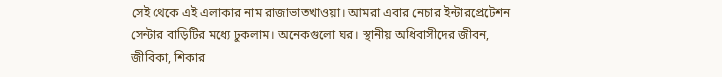সেই থেকে এই এলাকার নাম রাজাভাতখাওয়া। আমরা এবার নেচার ইন্টারপ্রেটেশন সেন্টার বাড়িটির মধ্যে ঢুকলাম। অনেকগুলো ঘর। স্থানীয় অধিবাসীদের জীবন, জীবিকা, শিকার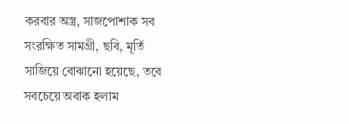করবার অস্ত্র, সাজপোশাক সব সংরক্ষিত সামগ্রী, ছবি, মূর্তি সাজিয়ে বোঝানো হয়েছে, তবে সবচেয়ে অবাক হলাম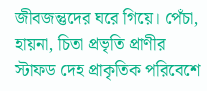জীবজন্তুদের ঘরে গিয়ে। পেঁচা, হায়না, চিতা প্রভৃতি প্রাণীর স্টাফড দেহ প্রাকৃতিক পরিবেশে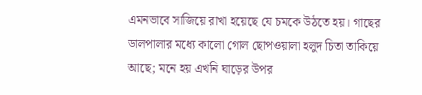এমনভাবে সাজিয়ে রাখা হয়েছে যে চমকে উঠতে হয়। গাছের ডালপালার মধ্যে কালো গোল ছোপওয়ালা হলুদ চিতা তাকিয়ে আছে; মনে হয় এখনি ঘাড়ের উপর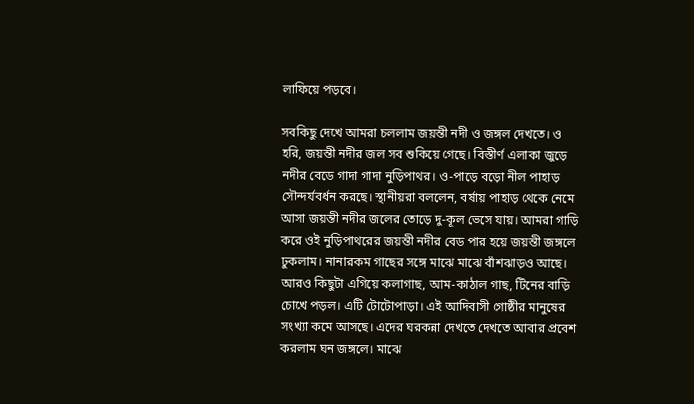লাফিয়ে পড়বে।

সবকিছু দেখে আমরা চললাম জয়ন্তী নদী ও জঙ্গল দেখতে। ও হরি, জয়ন্তী নদীর জল সব শুকিয়ে গেছে। বিস্তীর্ণ এলাকা জুড়ে নদীর বেডে গাদা গাদা নুড়িপাথর। ও-পাড়ে বড়ো নীল পাহাড় সৌন্দর্যবর্ধন করছে। স্থানীয়রা বললেন, বর্ষায় পাহাড় থেকে নেমে আসা জয়ন্তী নদীর জলের তোড়ে দু-কূল ভেসে যায়। আমরা গাড়ি করে ওই নুড়িপাথরের জয়ন্তী নদীর বেড পার হয়ে জয়ন্তী জঙ্গলে ঢুকলাম। নানারকম গাছের সঙ্গে মাঝে মাঝে বাঁশঝাড়ও আছে। আরও কিছুটা এগিয়ে কলাগাছ, আম-কাঠাল গাছ, টিনের বাড়ি চোখে পড়ল। এটি টোটোপাড়া। এই আদিবাসী গোষ্ঠীর মানুষের সংখ্যা কমে আসছে। এদের ঘরকন্না দেখতে দেখতে আবার প্রবেশ করলাম ঘন জঙ্গলে। মাঝে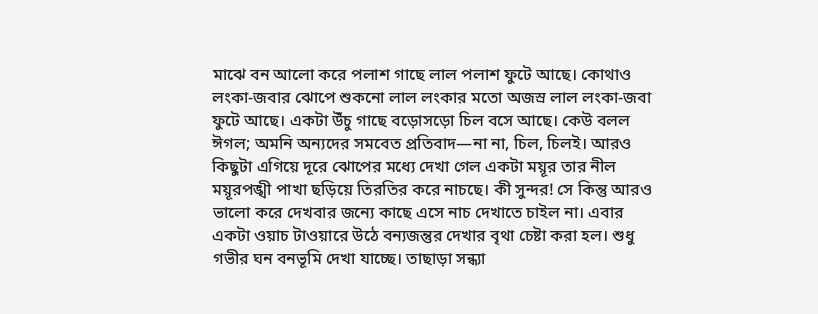মাঝে বন আলো করে পলাশ গাছে লাল পলাশ ফুটে আছে। কোথাও লংকা-জবার ঝোপে শুকনো লাল লংকার মতো অজস্র লাল লংকা-জবা ফুটে আছে। একটা উঁচু গাছে বড়োসড়ো চিল বসে আছে। কেউ বলল ঈগল; অমনি অন্যদের সমবেত প্রতিবাদ—না না, চিল, চিলই। আরও কিছুটা এগিয়ে দূরে ঝোপের মধ্যে দেখা গেল একটা ময়ূর তার নীল ময়ূরপঙ্খী পাখা ছড়িয়ে তিরতির করে নাচছে। কী সুন্দর! সে কিন্তু আরও ভালো করে দেখবার জন্যে কাছে এসে নাচ দেখাতে চাইল না। এবার একটা ওয়াচ টাওয়ারে উঠে বন্যজন্তুর দেখার বৃথা চেষ্টা করা হল। শুধু গভীর ঘন বনভূমি দেখা যাচ্ছে। তাছাড়া সন্ধ্যা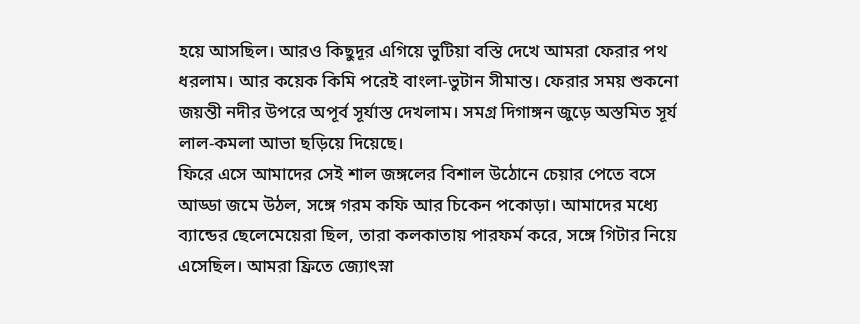হয়ে আসছিল। আরও কিছুদূর এগিয়ে ভুটিয়া বস্তি দেখে আমরা ফেরার পথ ধরলাম। আর কয়েক কিমি পরেই বাংলা-ভুটান সীমান্ত। ফেরার সময় শুকনো জয়ন্তী নদীর উপরে অপূর্ব সূর্যাস্ত দেখলাম। সমগ্র দিগাঙ্গন জুড়ে অস্তমিত সূর্য লাল-কমলা আভা ছড়িয়ে দিয়েছে।
ফিরে এসে আমাদের সেই শাল জঙ্গলের বিশাল উঠোনে চেয়ার পেতে বসে আড্ডা জমে উঠল, সঙ্গে গরম কফি আর চিকেন পকোড়া। আমাদের মধ্যে ব্যান্ডের ছেলেমেয়েরা ছিল, তারা কলকাতায় পারফর্ম করে, সঙ্গে গিটার নিয়ে এসেছিল। আমরা ফ্রিতে জ্যোৎস্না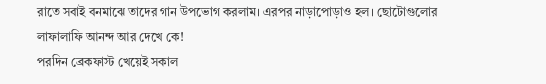রাতে সবাই বনমাঝে তাদের গান উপভোগ করলাম। এরপর নাড়াপোড়াও হল। ছোটোগুলোর লাফালাফি আনন্দ আর দেখে কে!
পরদিন ব্রেকফাস্ট খেয়েই সকাল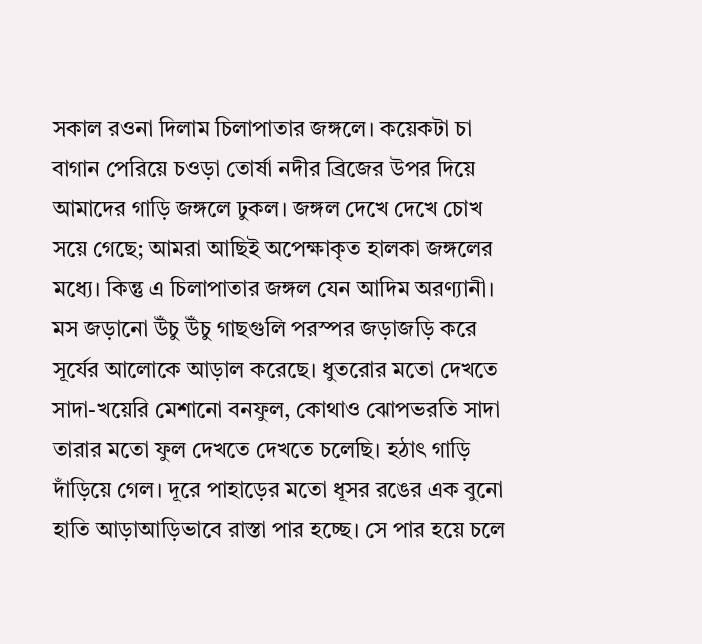সকাল রওনা দিলাম চিলাপাতার জঙ্গলে। কয়েকটা চা বাগান পেরিয়ে চওড়া তোর্ষা নদীর ব্রিজের উপর দিয়ে আমাদের গাড়ি জঙ্গলে ঢুকল। জঙ্গল দেখে দেখে চোখ সয়ে গেছে; আমরা আছিই অপেক্ষাকৃত হালকা জঙ্গলের মধ্যে। কিন্তু এ চিলাপাতার জঙ্গল যেন আদিম অরণ্যানী। মস জড়ানো উঁচু উঁচু গাছগুলি পরস্পর জড়াজড়ি করে সূর্যের আলোকে আড়াল করেছে। ধুতরোর মতো দেখতে সাদা-খয়েরি মেশানো বনফুল, কোথাও ঝোপভরতি সাদা তারার মতো ফুল দেখতে দেখতে চলেছি। হঠাৎ গাড়ি দাঁড়িয়ে গেল। দূরে পাহাড়ের মতো ধূসর রঙের এক বুনো হাতি আড়াআড়িভাবে রাস্তা পার হচ্ছে। সে পার হয়ে চলে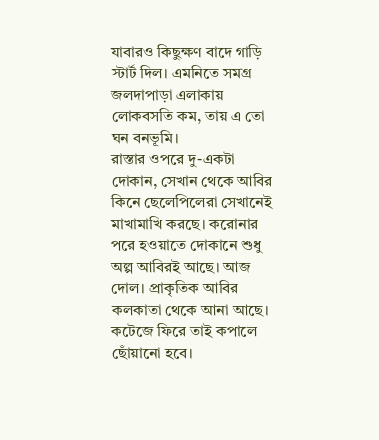যাবারও কিছুক্ষণ বাদে গাড়ি স্টার্ট দিল। এমনিতে সমগ্র জলদাপাড়া এলাকায় লোকবসতি কম, তায় এ তো ঘন বনভূমি।
রাস্তার ওপরে দু-একটা দোকান, সেখান থেকে আবির কিনে ছেলেপিলেরা সেখানেই মাখামাখি করছে। করোনার পরে হওয়াতে দোকানে শুধু অল্প আবিরই আছে। আজ দোল। প্রাকৃতিক আবির কলকাতা থেকে আনা আছে। কটেজে ফিরে তাই কপালে ছোঁয়ানো হবে।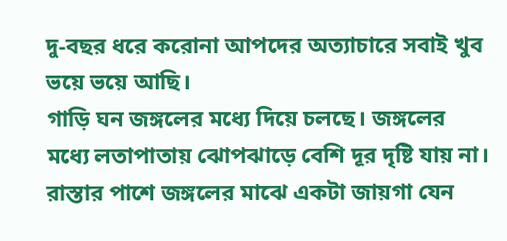দু-বছর ধরে করোনা আপদের অত্যাচারে সবাই খুব ভয়ে ভয়ে আছি।
গাড়ি ঘন জঙ্গলের মধ্যে দিয়ে চলছে। জঙ্গলের মধ্যে লতাপাতায় ঝোপঝাড়ে বেশি দূর দৃষ্টি যায় না। রাস্তার পাশে জঙ্গলের মাঝে একটা জায়গা যেন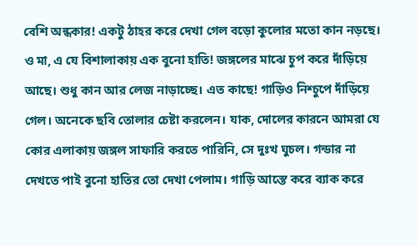বেশি অন্ধকার! একটু ঠাহর করে দেখা গেল বড়ো কুলোর মতো কান নড়ছে। ও মা, এ যে বিশালাকায় এক বুনো হাতি! জঙ্গলের মাঝে চুপ করে দাঁড়িয়ে আছে। শুধু কান আর লেজ নাড়াচ্ছে। এত কাছে! গাড়িও নিশ্চুপে দাঁড়িয়ে গেল। অনেকে ছবি তোলার চেষ্টা করলেন। যাক, দোলের কারনে আমরা যে কোর এলাকায় জঙ্গল সাফারি করতে পারিনি, সে দুঃখ ঘুচল। গন্ডার না দেখতে পাই বুনো হাতির তো দেখা পেলাম। গাড়ি আস্তে করে ব্যাক করে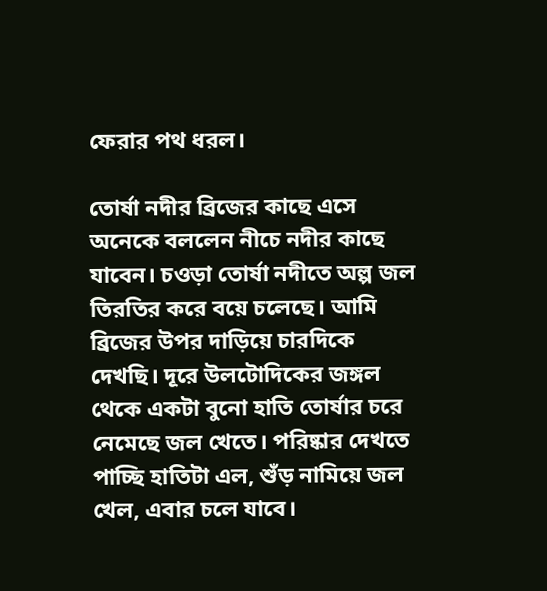ফেরার পথ ধরল।

তোর্ষা নদীর ব্রিজের কাছে এসে অনেকে বললেন নীচে নদীর কাছে যাবেন। চওড়া তোর্ষা নদীতে অল্প জল তিরতির করে বয়ে চলেছে। আমি ব্রিজের উপর দাড়িয়ে চারদিকে দেখছি। দূরে উলটোদিকের জঙ্গল থেকে একটা বুনো হাতি তোর্ষার চরে নেমেছে জল খেতে। পরিষ্কার দেখতে পাচ্ছি হাতিটা এল, শুঁড় নামিয়ে জল খেল, এবার চলে যাবে।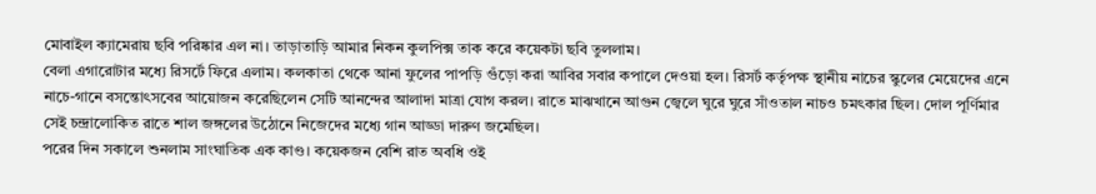মোবাইল ক্যামেরায় ছবি পরিষ্কার এল না। তাড়াতাড়ি আমার নিকন কুলপিক্স তাক করে কয়েকটা ছবি তুললাম।
বেলা এগারোটার মধ্যে রিসর্টে ফিরে এলাম। কলকাতা থেকে আনা ফুলের পাপড়ি গুঁড়ো করা আবির সবার কপালে দেওয়া হল। রিসর্ট কর্তৃপক্ষ স্থানীয় নাচের স্কুলের মেয়েদের এনে নাচে-গানে বসন্তোৎসবের আয়োজন করেছিলেন সেটি আনন্দের আলাদা মাত্রা যোগ করল। রাতে মাঝখানে আগুন জ্বেলে ঘুরে ঘুরে সাঁওতাল নাচও চমৎকার ছিল। দোল পূর্ণিমার সেই চন্দ্রালোকিত রাতে শাল জঙ্গলের উঠোনে নিজেদের মধ্যে গান আড্ডা দারুণ জমেছিল।
পরের দিন সকালে শুনলাম সাংঘাতিক এক কাণ্ড। কয়েকজন বেশি রাত অবধি ওই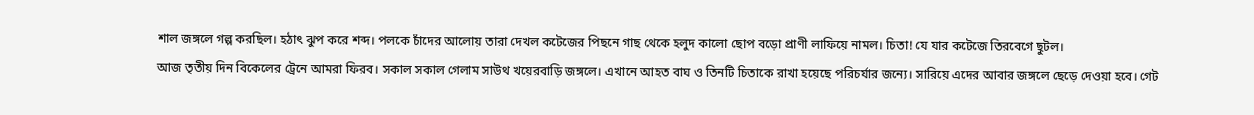শাল জঙ্গলে গল্প করছিল। হঠাৎ ঝুপ করে শব্দ। পলকে চাঁদের আলোয় তারা দেখল কটেজের পিছনে গাছ থেকে হলুদ কালো ছোপ বড়ো প্রাণী লাফিয়ে নামল। চিতা! যে যার কটেজে তিরবেগে ছুটল।
আজ তৃতীয় দিন বিকেলের ট্রেনে আমরা ফিরব। সকাল সকাল গেলাম সাউথ খয়েরবাড়ি জঙ্গলে। এখানে আহত বাঘ ও তিনটি চিতাকে রাখা হয়েছে পরিচর্যার জন্যে। সারিয়ে এদের আবার জঙ্গলে ছেড়ে দেওয়া হবে। গেট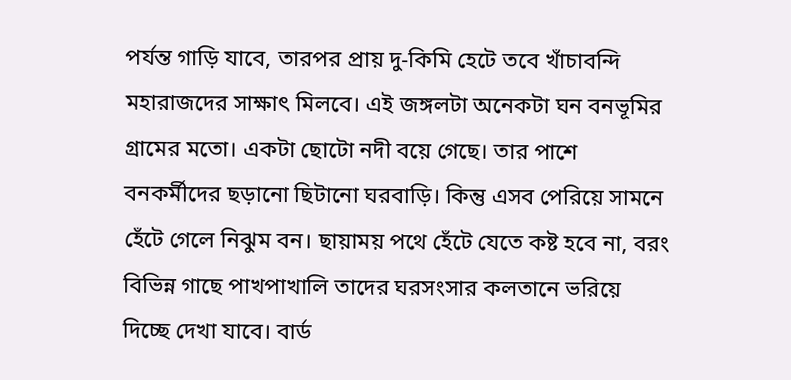পর্যন্ত গাড়ি যাবে, তারপর প্রায় দু-কিমি হেটে তবে খাঁচাবন্দি মহারাজদের সাক্ষাৎ মিলবে। এই জঙ্গলটা অনেকটা ঘন বনভূমির গ্রামের মতো। একটা ছোটো নদী বয়ে গেছে। তার পাশে বনকর্মীদের ছড়ানো ছিটানো ঘরবাড়ি। কিন্তু এসব পেরিয়ে সামনে হেঁটে গেলে নিঝুম বন। ছায়াময় পথে হেঁটে যেতে কষ্ট হবে না, বরং বিভিন্ন গাছে পাখপাখালি তাদের ঘরসংসার কলতানে ভরিয়ে দিচ্ছে দেখা যাবে। বার্ড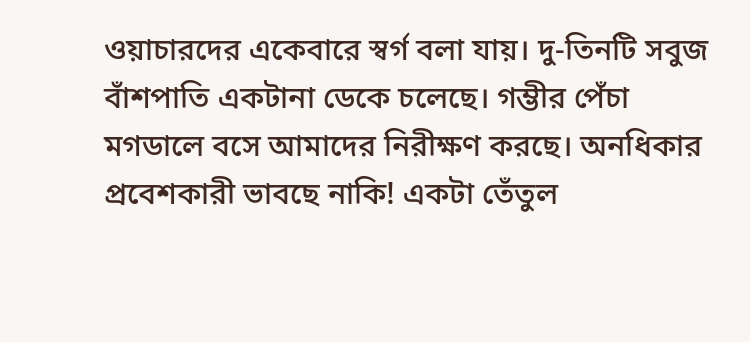ওয়াচারদের একেবারে স্বর্গ বলা যায়। দু-তিনটি সবুজ বাঁশপাতি একটানা ডেকে চলেছে। গম্ভীর পেঁচা মগডালে বসে আমাদের নিরীক্ষণ করছে। অনধিকার প্রবেশকারী ভাবছে নাকি! একটা তেঁতুল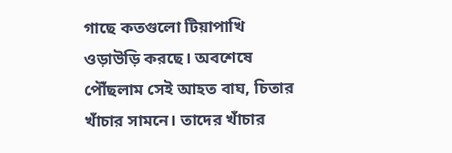গাছে কতগুলো টিয়াপাখি ওড়াউড়ি করছে। অবশেষে পৌঁছলাম সেই আহত বাঘ, চিতার খাঁচার সামনে। তাদের খাঁচার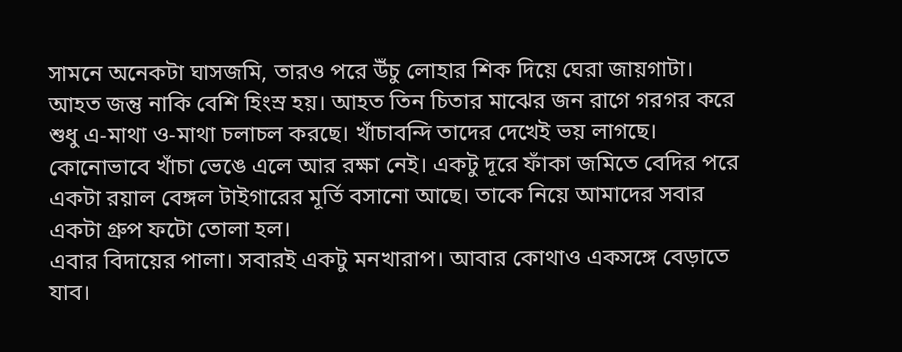সামনে অনেকটা ঘাসজমি, তারও পরে উঁচু লোহার শিক দিয়ে ঘেরা জায়গাটা। আহত জন্তু নাকি বেশি হিংস্র হয়। আহত তিন চিতার মাঝের জন রাগে গরগর করে শুধু এ-মাথা ও-মাথা চলাচল করছে। খাঁচাবন্দি তাদের দেখেই ভয় লাগছে। কোনোভাবে খাঁচা ভেঙে এলে আর রক্ষা নেই। একটু দূরে ফাঁকা জমিতে বেদির পরে একটা রয়াল বেঙ্গল টাইগারের মূর্তি বসানো আছে। তাকে নিয়ে আমাদের সবার একটা গ্রুপ ফটো তোলা হল।
এবার বিদায়ের পালা। সবারই একটু মনখারাপ। আবার কোথাও একসঙ্গে বেড়াতে যাব।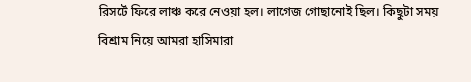রিসর্টে ফিরে লাঞ্চ করে নেওয়া হল। লাগেজ গোছানোই ছিল। কিছুটা সময় বিশ্রাম নিয়ে আমরা হাসিমারা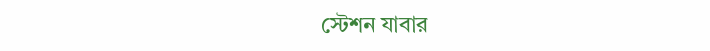স্টেশন যাবার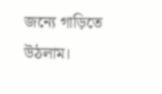জন্যে গাড়িতে উঠলাম।